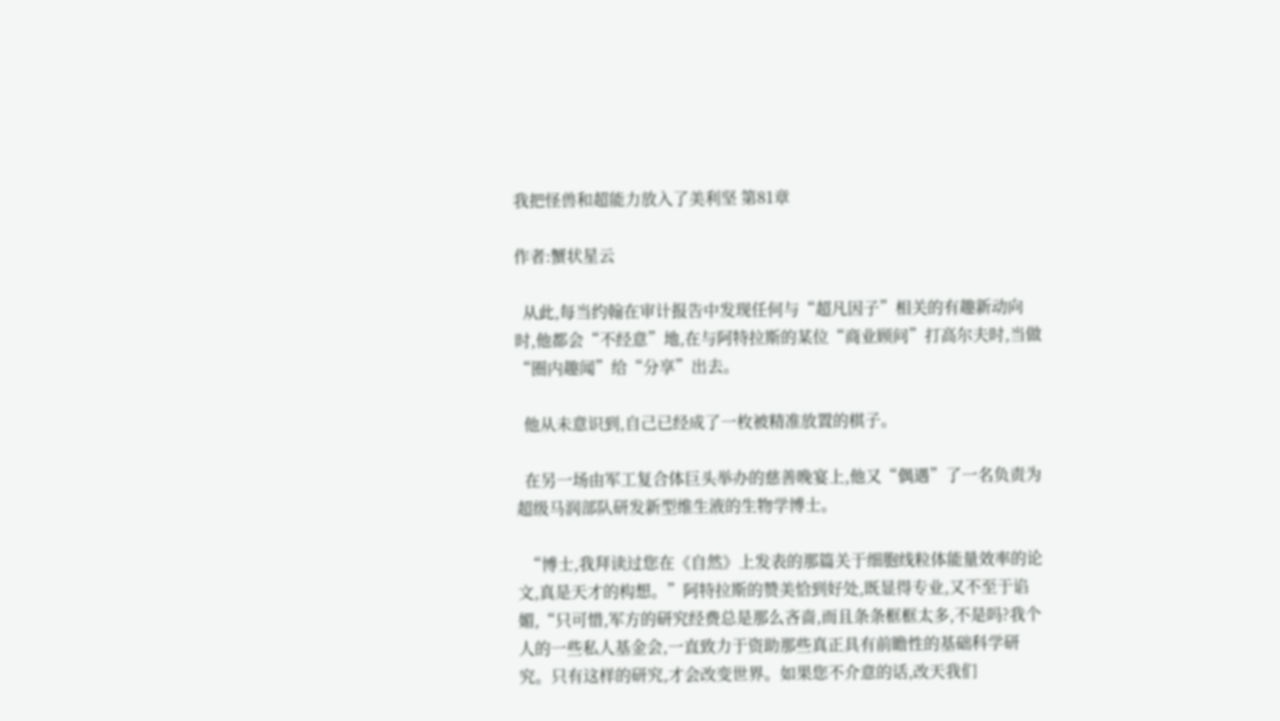我把怪兽和超能力放入了美利坚 第81章

作者:蟹状星云

  从此,每当约翰在审计报告中发现任何与“超凡因子”相关的有趣新动向时,他都会“不经意”地,在与阿特拉斯的某位“商业顾问”打高尔夫时,当做“圈内趣闻”给“分享”出去。

  他从未意识到,自己已经成了一枚被精准放置的棋子。

  在另一场由军工复合体巨头举办的慈善晚宴上,他又“偶遇”了一名负责为超级马润部队研发新型维生液的生物学博士。

  “博士,我拜读过您在《自然》上发表的那篇关于细胞线粒体能量效率的论文,真是天才的构想。”阿特拉斯的赞美恰到好处,既显得专业,又不至于谄媚,“只可惜,军方的研究经费总是那么吝啬,而且条条框框太多,不是吗?我个人的一些私人基金会,一直致力于资助那些真正具有前瞻性的基础科学研究。只有这样的研究,才会改变世界。如果您不介意的话,改天我们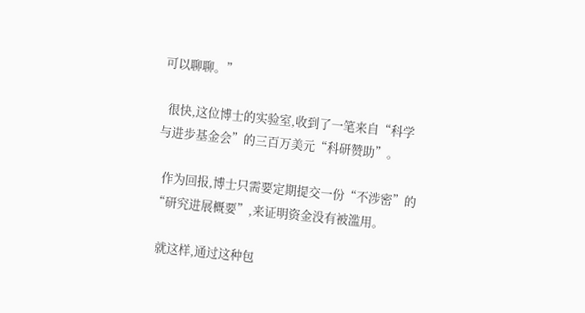可以聊聊。”

  很快,这位博士的实验室,收到了一笔来自“科学与进步基金会”的三百万美元“科研赞助”。

  作为回报,博士只需要定期提交一份“不涉密”的“研究进展概要”,来证明资金没有被滥用。

  就这样,通过这种包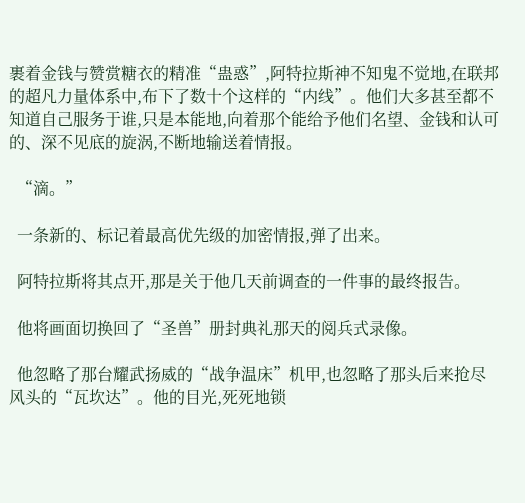裹着金钱与赞赏糖衣的精准“蛊惑”,阿特拉斯神不知鬼不觉地,在联邦的超凡力量体系中,布下了数十个这样的“内线”。他们大多甚至都不知道自己服务于谁,只是本能地,向着那个能给予他们名望、金钱和认可的、深不见底的旋涡,不断地输送着情报。

  “滴。”

  一条新的、标记着最高优先级的加密情报,弹了出来。

  阿特拉斯将其点开,那是关于他几天前调查的一件事的最终报告。

  他将画面切换回了“圣兽”册封典礼那天的阅兵式录像。

  他忽略了那台耀武扬威的“战争温床”机甲,也忽略了那头后来抢尽风头的“瓦坎达”。他的目光,死死地锁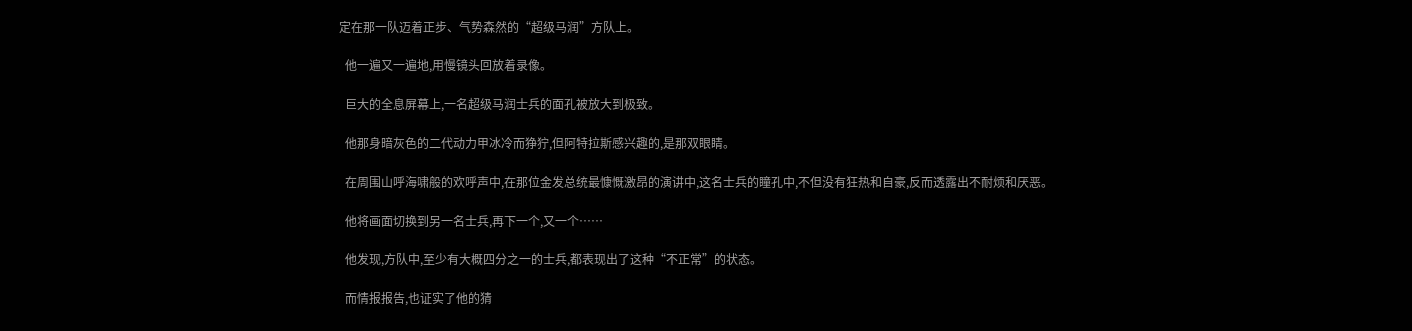定在那一队迈着正步、气势森然的“超级马润”方队上。

  他一遍又一遍地,用慢镜头回放着录像。

  巨大的全息屏幕上,一名超级马润士兵的面孔被放大到极致。

  他那身暗灰色的二代动力甲冰冷而狰狞,但阿特拉斯感兴趣的,是那双眼睛。

  在周围山呼海啸般的欢呼声中,在那位金发总统最慷慨激昂的演讲中,这名士兵的瞳孔中,不但没有狂热和自豪,反而透露出不耐烦和厌恶。

  他将画面切换到另一名士兵,再下一个,又一个……

  他发现,方队中,至少有大概四分之一的士兵,都表现出了这种“不正常”的状态。

  而情报报告,也证实了他的猜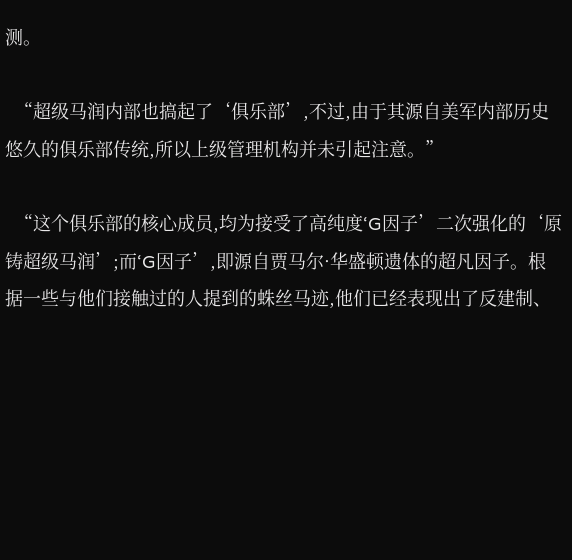测。

  “超级马润内部也搞起了‘俱乐部’,不过,由于其源自美军内部历史悠久的俱乐部传统,所以上级管理机构并未引起注意。”

  “这个俱乐部的核心成员,均为接受了高纯度‘G因子’二次强化的‘原铸超级马润’;而‘G因子’,即源自贾马尔·华盛顿遗体的超凡因子。根据一些与他们接触过的人提到的蛛丝马迹,他们已经表现出了反建制、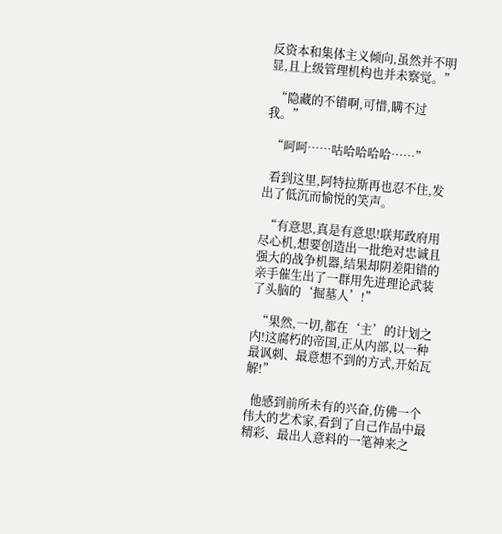反资本和集体主义倾向,虽然并不明显,且上级管理机构也并未察觉。”

  “隐藏的不错啊,可惜,瞒不过我。”

  “呵呵……咕哈哈哈哈……”

  看到这里,阿特拉斯再也忍不住,发出了低沉而愉悦的笑声。

  “有意思,真是有意思!联邦政府用尽心机,想要创造出一批绝对忠诚且强大的战争机器,结果却阴差阳错的亲手催生出了一群用先进理论武装了头脑的‘掘墓人’!”

  “果然,一切,都在‘主’的计划之内!这腐朽的帝国,正从内部,以一种最讽刺、最意想不到的方式,开始瓦解!”

  他感到前所未有的兴奋,仿佛一个伟大的艺术家,看到了自己作品中最精彩、最出人意料的一笔神来之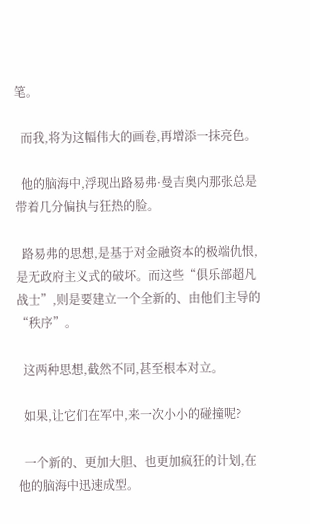笔。

  而我,将为这幅伟大的画卷,再增添一抹亮色。

  他的脑海中,浮现出路易弗·曼吉奥内那张总是带着几分偏执与狂热的脸。

  路易弗的思想,是基于对金融资本的极端仇恨,是无政府主义式的破坏。而这些“俱乐部超凡战士”,则是要建立一个全新的、由他们主导的“秩序”。

  这两种思想,截然不同,甚至根本对立。

  如果,让它们在军中,来一次小小的碰撞呢?

  一个新的、更加大胆、也更加疯狂的计划,在他的脑海中迅速成型。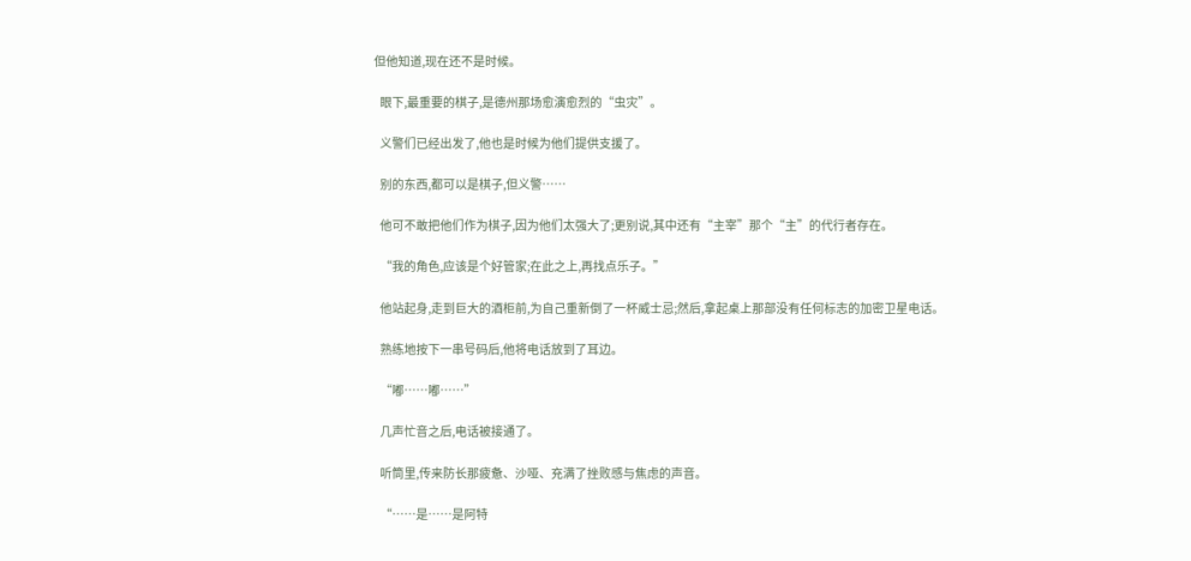但他知道,现在还不是时候。

  眼下,最重要的棋子,是德州那场愈演愈烈的“虫灾”。

  义警们已经出发了,他也是时候为他们提供支援了。

  别的东西,都可以是棋子,但义警……

  他可不敢把他们作为棋子,因为他们太强大了;更别说,其中还有“主宰”那个“主”的代行者存在。

  “我的角色,应该是个好管家;在此之上,再找点乐子。”

  他站起身,走到巨大的酒柜前,为自己重新倒了一杯威士忌;然后,拿起桌上那部没有任何标志的加密卫星电话。

  熟练地按下一串号码后,他将电话放到了耳边。

  “嘟……嘟……”

  几声忙音之后,电话被接通了。

  听筒里,传来防长那疲惫、沙哑、充满了挫败感与焦虑的声音。

  “……是……是阿特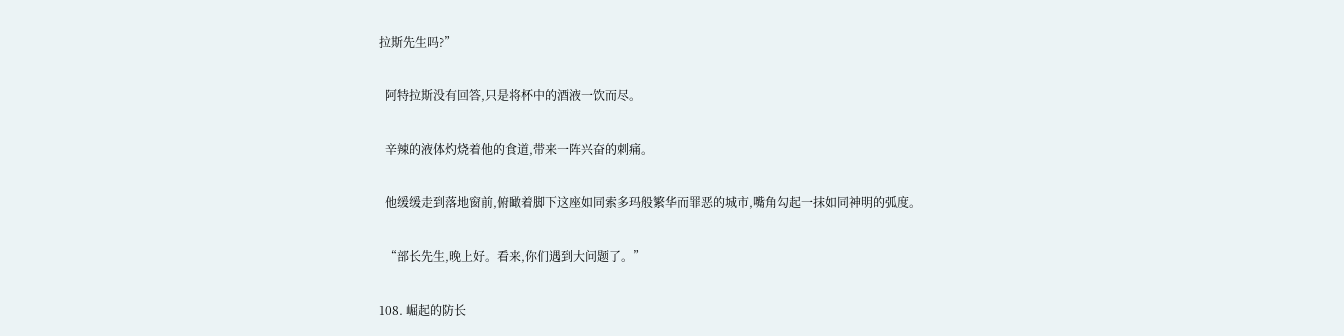拉斯先生吗?”

  阿特拉斯没有回答,只是将杯中的酒液一饮而尽。

  辛辣的液体灼烧着他的食道,带来一阵兴奋的刺痛。

  他缓缓走到落地窗前,俯瞰着脚下这座如同索多玛般繁华而罪恶的城市,嘴角勾起一抹如同神明的弧度。

  “部长先生,晚上好。看来,你们遇到大问题了。”

108. 崛起的防长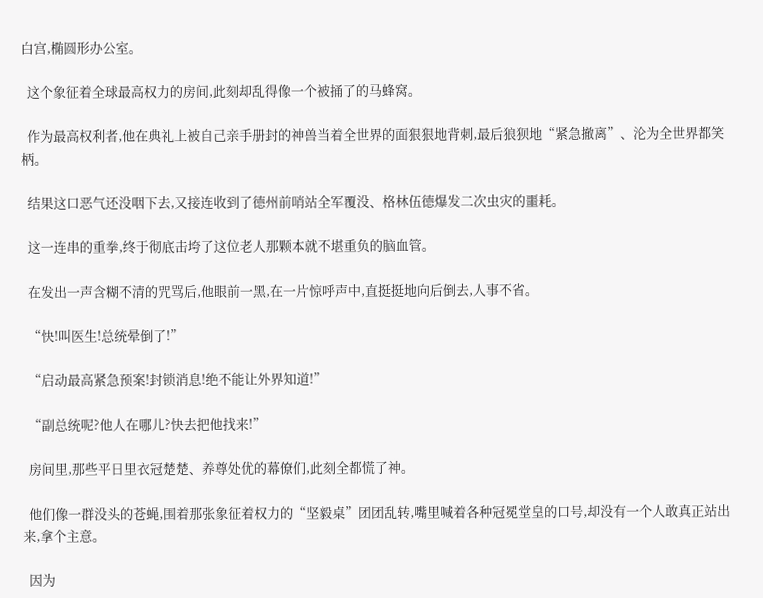白宫,椭圆形办公室。

  这个象征着全球最高权力的房间,此刻却乱得像一个被捅了的马蜂窝。

  作为最高权利者,他在典礼上被自己亲手册封的神兽当着全世界的面狠狠地背刺,最后狼狈地“紧急撤离”、沦为全世界都笑柄。

  结果这口恶气还没咽下去,又接连收到了德州前哨站全军覆没、格林伍德爆发二次虫灾的噩耗。

  这一连串的重拳,终于彻底击垮了这位老人那颗本就不堪重负的脑血管。

  在发出一声含糊不清的咒骂后,他眼前一黑,在一片惊呼声中,直挺挺地向后倒去,人事不省。

  “快!叫医生!总统晕倒了!”

  “启动最高紧急预案!封锁消息!绝不能让外界知道!”

  “副总统呢?他人在哪儿?快去把他找来!”

  房间里,那些平日里衣冠楚楚、养尊处优的幕僚们,此刻全都慌了神。

  他们像一群没头的苍蝇,围着那张象征着权力的“坚毅桌”团团乱转,嘴里喊着各种冠冕堂皇的口号,却没有一个人敢真正站出来,拿个主意。

  因为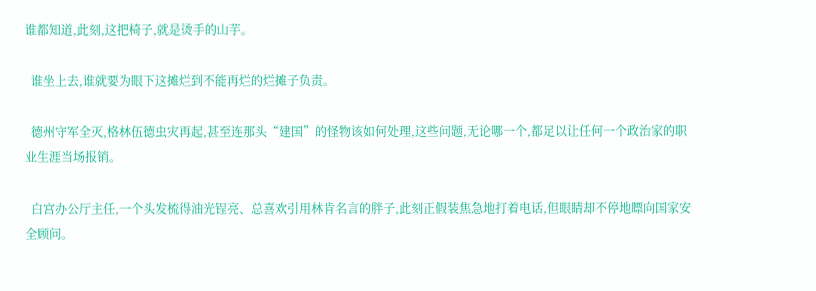谁都知道,此刻,这把椅子,就是烫手的山芋。

  谁坐上去,谁就要为眼下这摊烂到不能再烂的烂摊子负责。

  德州守军全灭,格林伍德虫灾再起,甚至连那头“建国”的怪物该如何处理,这些问题,无论哪一个,都足以让任何一个政治家的职业生涯当场报销。

  白宫办公厅主任,一个头发梳得油光锃亮、总喜欢引用林肯名言的胖子,此刻正假装焦急地打着电话,但眼睛却不停地瞟向国家安全顾问。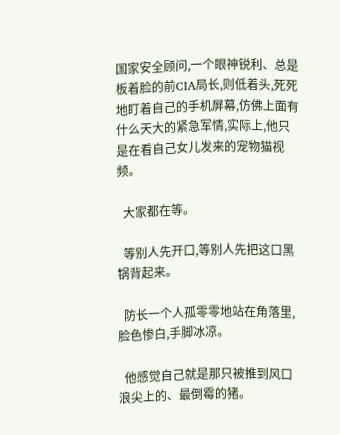国家安全顾问,一个眼神锐利、总是板着脸的前CIA局长,则低着头,死死地盯着自己的手机屏幕,仿佛上面有什么天大的紧急军情,实际上,他只是在看自己女儿发来的宠物猫视频。

  大家都在等。

  等别人先开口,等别人先把这口黑锅背起来。

  防长一个人孤零零地站在角落里,脸色惨白,手脚冰凉。

  他感觉自己就是那只被推到风口浪尖上的、最倒霉的猪。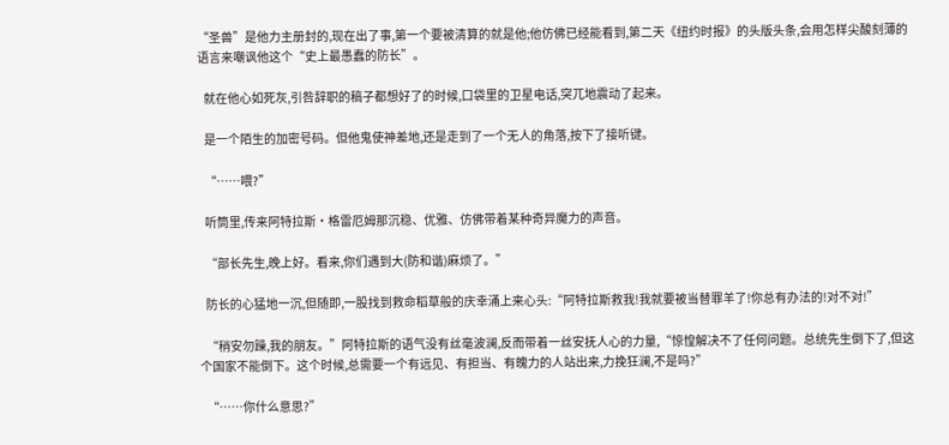“圣兽”是他力主册封的,现在出了事,第一个要被清算的就是他;他仿佛已经能看到,第二天《纽约时报》的头版头条,会用怎样尖酸刻薄的语言来嘲讽他这个“史上最愚蠢的防长”。

  就在他心如死灰,引咎辞职的稿子都想好了的时候,口袋里的卫星电话,突兀地震动了起来。

  是一个陌生的加密号码。但他鬼使神差地,还是走到了一个无人的角落,按下了接听键。

  “……喂?”

  听筒里,传来阿特拉斯·格雷厄姆那沉稳、优雅、仿佛带着某种奇异魔力的声音。

  “部长先生,晚上好。看来,你们遇到大(防和谐)麻烦了。”

  防长的心猛地一沉,但随即,一股找到救命稻草般的庆幸涌上来心头:“阿特拉斯救我!我就要被当替罪羊了!你总有办法的!对不对!”

  “稍安勿躁,我的朋友。”阿特拉斯的语气没有丝毫波澜,反而带着一丝安抚人心的力量,“惊惶解决不了任何问题。总统先生倒下了,但这个国家不能倒下。这个时候,总需要一个有远见、有担当、有魄力的人站出来,力挽狂澜,不是吗?”

  “……你什么意思?”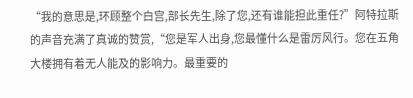“我的意思是,环顾整个白宫,部长先生,除了您,还有谁能担此重任?”阿特拉斯的声音充满了真诚的赞赏,“您是军人出身,您最懂什么是雷厉风行。您在五角大楼拥有着无人能及的影响力。最重要的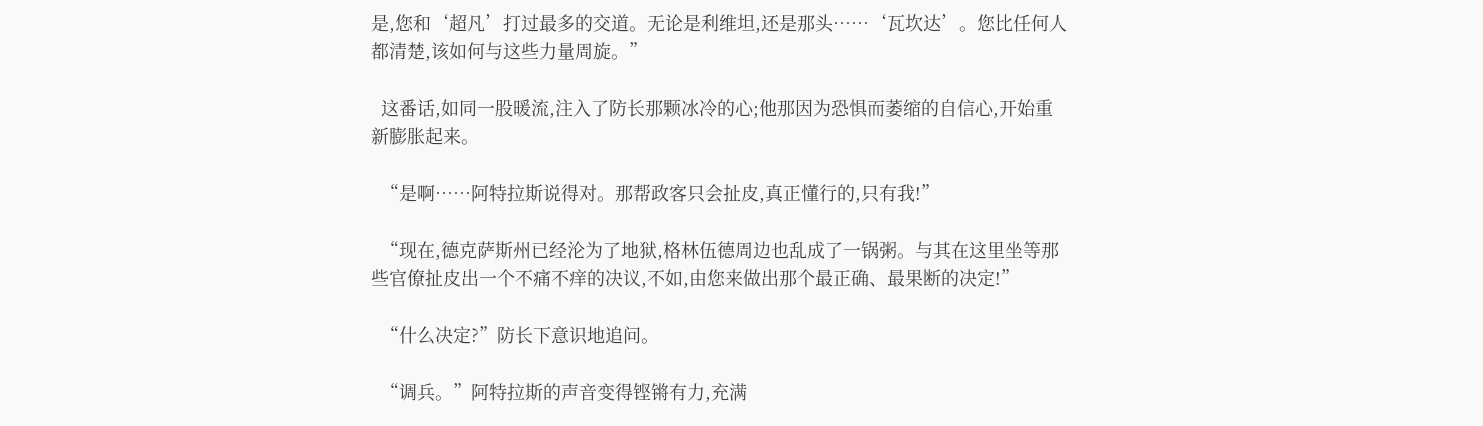是,您和‘超凡’打过最多的交道。无论是利维坦,还是那头……‘瓦坎达’。您比任何人都清楚,该如何与这些力量周旋。”

  这番话,如同一股暖流,注入了防长那颗冰冷的心;他那因为恐惧而萎缩的自信心,开始重新膨胀起来。

  “是啊……阿特拉斯说得对。那帮政客只会扯皮,真正懂行的,只有我!”

  “现在,德克萨斯州已经沦为了地狱,格林伍德周边也乱成了一锅粥。与其在这里坐等那些官僚扯皮出一个不痛不痒的决议,不如,由您来做出那个最正确、最果断的决定!”

  “什么决定?”防长下意识地追问。

  “调兵。”阿特拉斯的声音变得铿锵有力,充满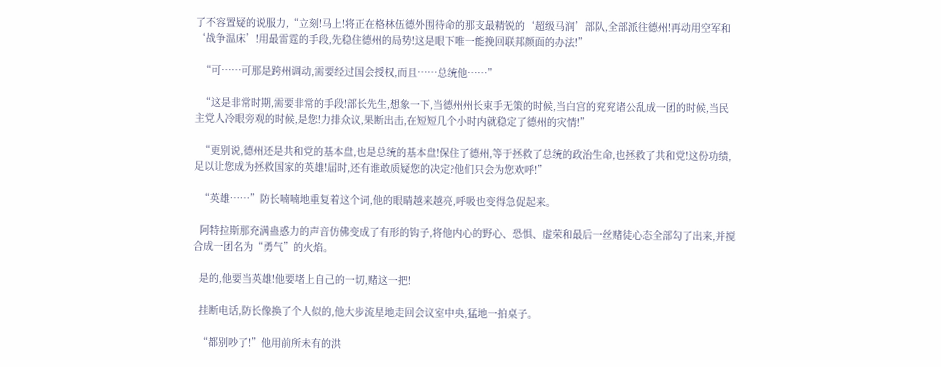了不容置疑的说服力,“立刻!马上!将正在格林伍德外围待命的那支最精锐的‘超级马润’部队,全部派往德州!再动用空军和‘战争温床’!用最雷霆的手段,先稳住德州的局势!这是眼下唯一能挽回联邦颜面的办法!”

  “可……可那是跨州调动,需要经过国会授权,而且……总统他……”

  “这是非常时期,需要非常的手段!部长先生,想象一下,当德州州长束手无策的时候,当白宫的兖兖诸公乱成一团的时候,当民主党人冷眼旁观的时候,是您!力排众议,果断出击,在短短几个小时内就稳定了德州的灾情!”

  “更别说,德州还是共和党的基本盘,也是总统的基本盘!保住了德州,等于拯救了总统的政治生命,也拯救了共和党!这份功绩,足以让您成为拯救国家的英雄!届时,还有谁敢质疑您的决定?他们只会为您欢呼!”

  “英雄……”防长喃喃地重复着这个词,他的眼睛越来越亮,呼吸也变得急促起来。

  阿特拉斯那充满蛊惑力的声音仿佛变成了有形的钩子,将他内心的野心、恐惧、虚荣和最后一丝赌徒心态全部勾了出来,并搅合成一团名为“勇气”的火焰。

  是的,他要当英雄!他要堵上自己的一切,赌这一把!

  挂断电话,防长像换了个人似的,他大步流星地走回会议室中央,猛地一拍桌子。

  “都别吵了!”他用前所未有的洪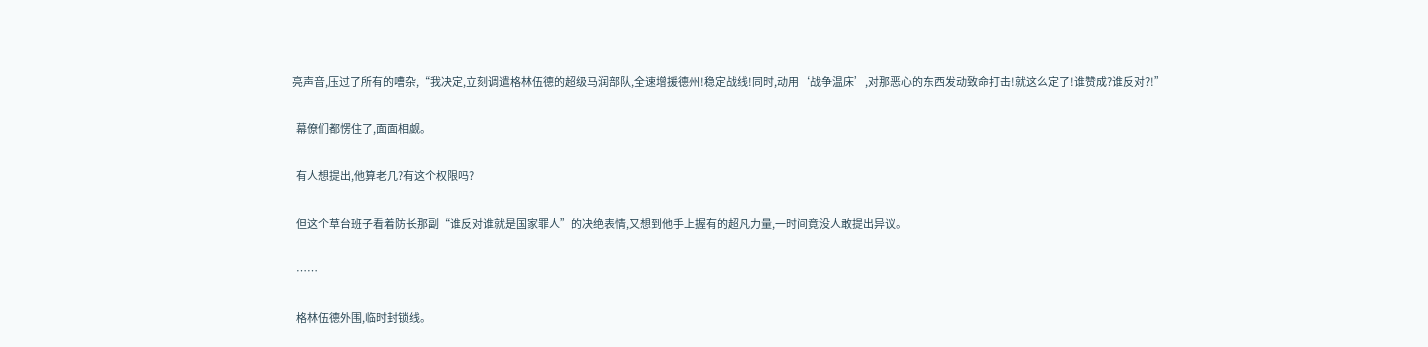亮声音,压过了所有的嘈杂,“我决定,立刻调遣格林伍德的超级马润部队,全速增援德州!稳定战线!同时,动用‘战争温床’,对那恶心的东西发动致命打击!就这么定了!谁赞成?谁反对?!”

  幕僚们都愣住了,面面相觑。

  有人想提出,他算老几?有这个权限吗?

  但这个草台班子看着防长那副“谁反对谁就是国家罪人”的决绝表情,又想到他手上握有的超凡力量,一时间竟没人敢提出异议。

  ……

  格林伍德外围,临时封锁线。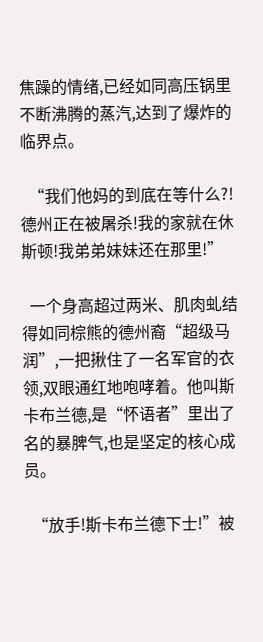焦躁的情绪,已经如同高压锅里不断沸腾的蒸汽,达到了爆炸的临界点。

  “我们他妈的到底在等什么?!德州正在被屠杀!我的家就在休斯顿!我弟弟妹妹还在那里!”

  一个身高超过两米、肌肉虬结得如同棕熊的德州裔“超级马润”,一把揪住了一名军官的衣领,双眼通红地咆哮着。他叫斯卡布兰德,是“怀语者”里出了名的暴脾气,也是坚定的核心成员。

  “放手!斯卡布兰德下士!”被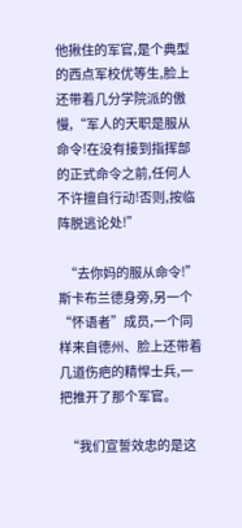他揪住的军官,是个典型的西点军校优等生,脸上还带着几分学院派的傲慢,“军人的天职是服从命令!在没有接到指挥部的正式命令之前,任何人不许擅自行动!否则,按临阵脱逃论处!”

  “去你妈的服从命令!”斯卡布兰德身旁,另一个“怀语者”成员,一个同样来自德州、脸上还带着几道伤疤的精悍士兵,一把推开了那个军官。

  “我们宣誓效忠的是这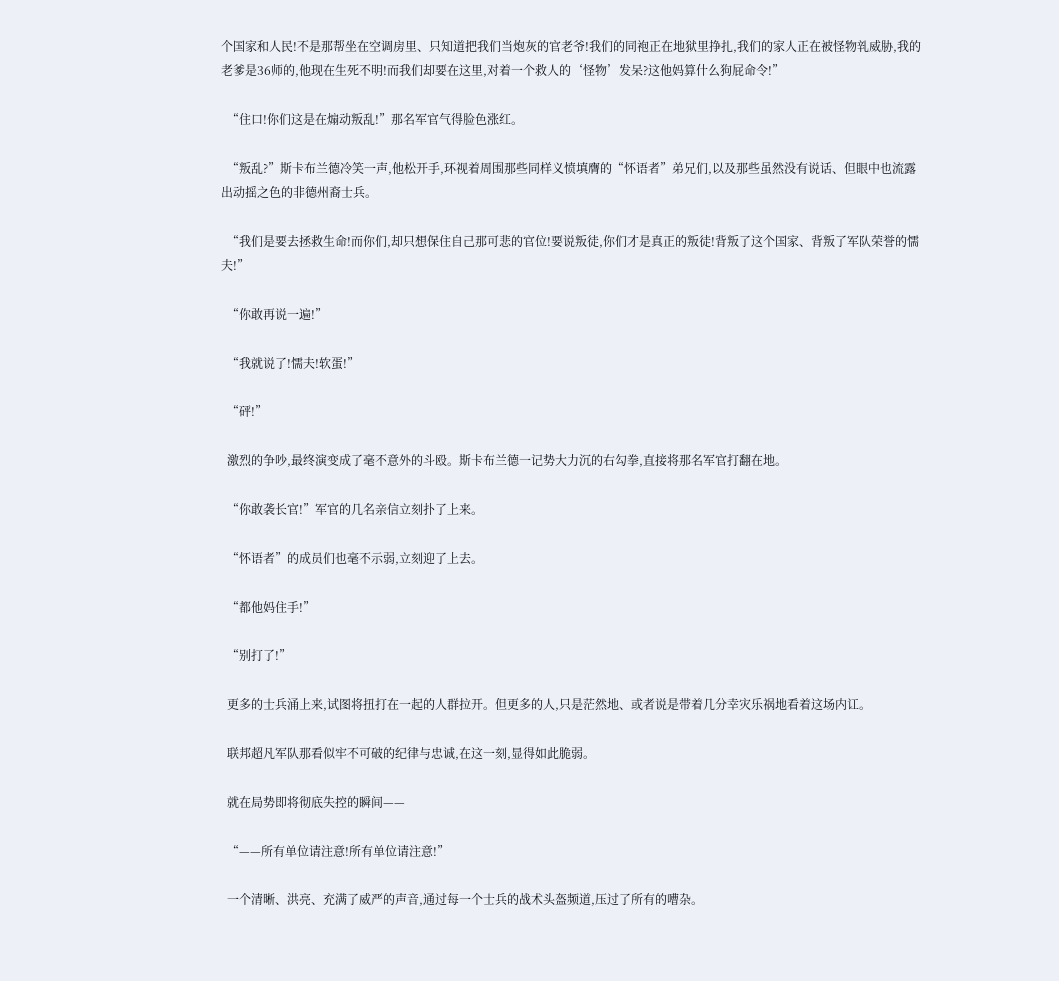个国家和人民!不是那帮坐在空调房里、只知道把我们当炮灰的官老爷!我们的同袍正在地狱里挣扎,我们的家人正在被怪物乵威胁,我的老爹是36师的,他现在生死不明!而我们却要在这里,对着一个救人的‘怪物’发呆?这他妈算什么狗屁命令!”

  “住口!你们这是在煽动叛乱!”那名军官气得脸色涨红。

  “叛乱?”斯卡布兰德冷笑一声,他松开手,环视着周围那些同样义愤填膺的“怀语者”弟兄们,以及那些虽然没有说话、但眼中也流露出动摇之色的非德州裔士兵。

  “我们是要去拯救生命!而你们,却只想保住自己那可悲的官位!要说叛徒,你们才是真正的叛徒!背叛了这个国家、背叛了军队荣誉的懦夫!”

  “你敢再说一遍!”

  “我就说了!懦夫!软蛋!”

  “砰!”

  激烈的争吵,最终演变成了毫不意外的斗殴。斯卡布兰德一记势大力沉的右勾拳,直接将那名军官打翻在地。

  “你敢袭长官!”军官的几名亲信立刻扑了上来。

  “怀语者”的成员们也毫不示弱,立刻迎了上去。

  “都他妈住手!”

  “别打了!”

  更多的士兵涌上来,试图将扭打在一起的人群拉开。但更多的人,只是茫然地、或者说是带着几分幸灾乐祸地看着这场内讧。

  联邦超凡军队那看似牢不可破的纪律与忠诚,在这一刻,显得如此脆弱。

  就在局势即将彻底失控的瞬间——

  “——所有单位请注意!所有单位请注意!”

  一个清晰、洪亮、充满了威严的声音,通过每一个士兵的战术头盔频道,压过了所有的嘈杂。